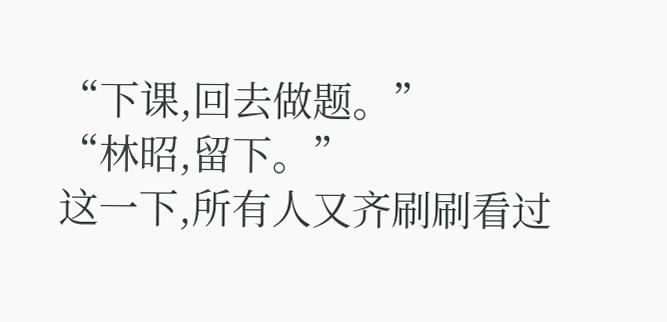“下课,回去做题。”
“林昭,留下。”
这一下,所有人又齐刷刷看过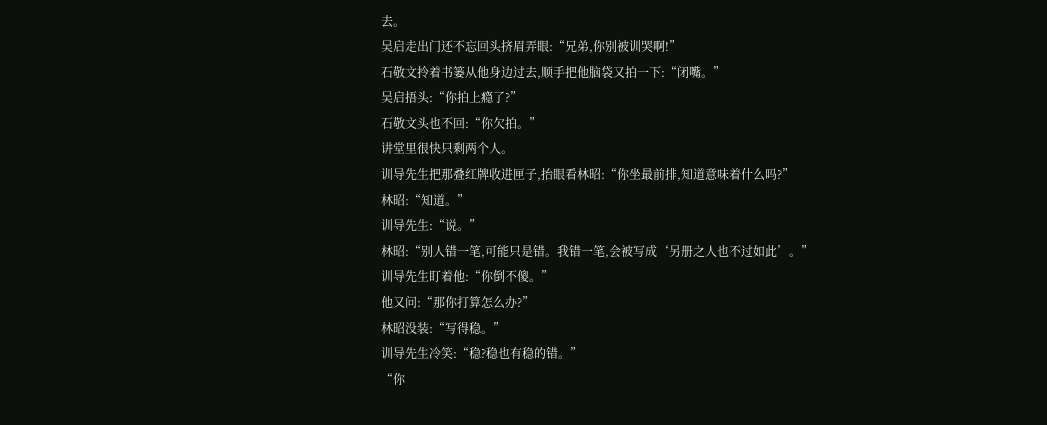去。
吴启走出门还不忘回头挤眉弄眼:“兄弟,你别被训哭啊!”
石敬文拎着书篓从他身边过去,顺手把他脑袋又拍一下:“闭嘴。”
吴启捂头:“你拍上瘾了?”
石敬文头也不回:“你欠拍。”
讲堂里很快只剩两个人。
训导先生把那叠红牌收进匣子,抬眼看林昭:“你坐最前排,知道意味着什么吗?”
林昭:“知道。”
训导先生:“说。”
林昭:“别人错一笔,可能只是错。我错一笔,会被写成‘另册之人也不过如此’。”
训导先生盯着他:“你倒不傻。”
他又问:“那你打算怎么办?”
林昭没装:“写得稳。”
训导先生冷笑:“稳?稳也有稳的错。”
“你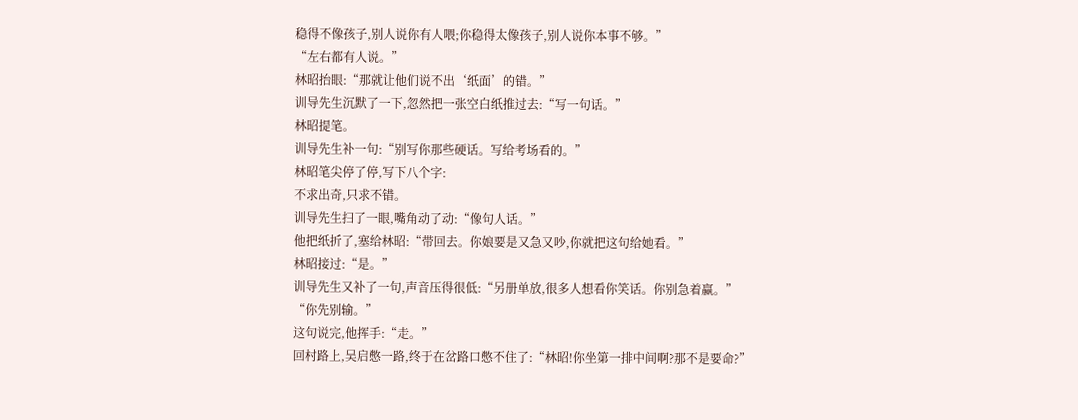稳得不像孩子,别人说你有人喂;你稳得太像孩子,别人说你本事不够。”
“左右都有人说。”
林昭抬眼:“那就让他们说不出‘纸面’的错。”
训导先生沉默了一下,忽然把一张空白纸推过去:“写一句话。”
林昭提笔。
训导先生补一句:“别写你那些硬话。写给考场看的。”
林昭笔尖停了停,写下八个字:
不求出奇,只求不错。
训导先生扫了一眼,嘴角动了动:“像句人话。”
他把纸折了,塞给林昭:“带回去。你娘要是又急又吵,你就把这句给她看。”
林昭接过:“是。”
训导先生又补了一句,声音压得很低:“另册单放,很多人想看你笑话。你别急着赢。”
“你先别输。”
这句说完,他挥手:“走。”
回村路上,吴启憋一路,终于在岔路口憋不住了:“林昭!你坐第一排中间啊?那不是要命?”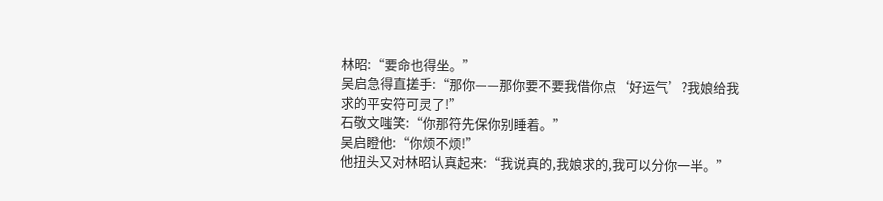林昭:“要命也得坐。”
吴启急得直搓手:“那你——那你要不要我借你点‘好运气’?我娘给我求的平安符可灵了!”
石敬文嗤笑:“你那符先保你别睡着。”
吴启瞪他:“你烦不烦!”
他扭头又对林昭认真起来:“我说真的,我娘求的,我可以分你一半。”